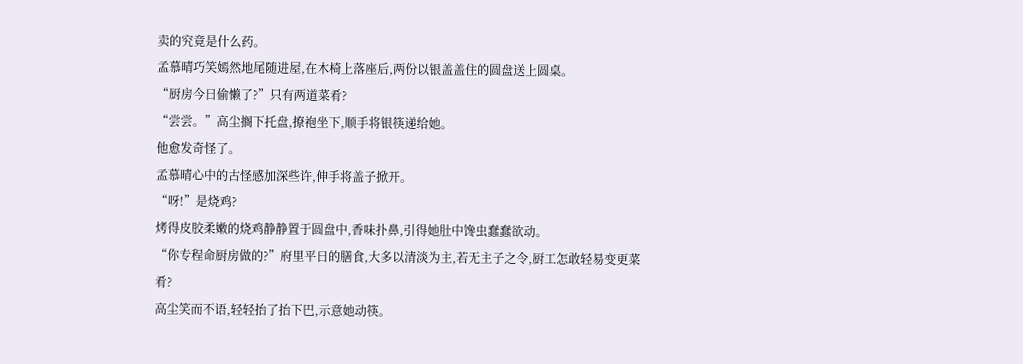卖的究竟是什么药。
孟慕晴巧笑嫣然地尾随进屋,在木椅上落座后,两份以银盖盖住的圆盘送上圆桌。
“厨房今日偷懒了?”只有两道菜肴?
“尝尝。”高尘搁下托盘,撩袍坐下,顺手将银筷递给她。
他愈发奇怪了。
孟慕晴心中的古怪感加深些许,伸手将盖子掀开。
“呀!”是烧鸡?
烤得皮胶柔嫩的烧鸡静静置于圆盘中,香味扑鼻,引得她肚中馋虫蠢蠢欲动。
“你专程命厨房做的?”府里平日的膳食,大多以清淡为主,若无主子之令,厨工怎敢轻易变更菜肴?
高尘笑而不语,轻轻抬了抬下巴,示意她动筷。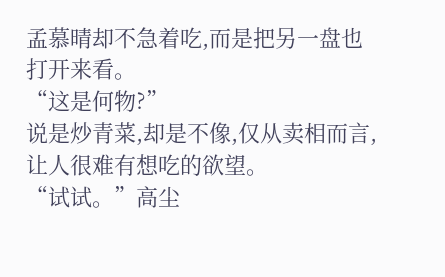孟慕晴却不急着吃,而是把另一盘也打开来看。
“这是何物?”
说是炒青菜,却是不像,仅从卖相而言,让人很难有想吃的欲望。
“试试。”高尘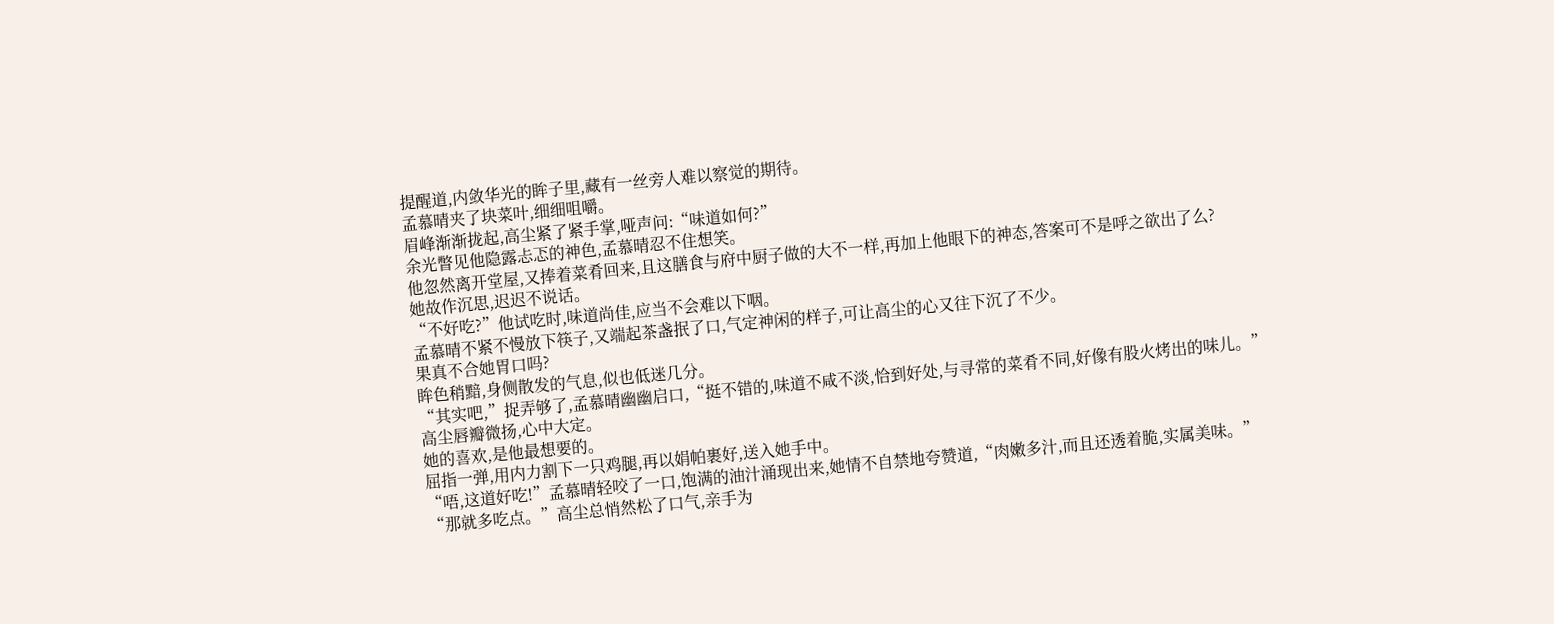提醒道,内敛华光的眸子里,藏有一丝旁人难以察觉的期待。
孟慕晴夹了块菜叶,细细咀嚼。
眉峰渐渐拢起,高尘紧了紧手掌,哑声问:“味道如何?”
余光瞥见他隐露忐忑的神色,孟慕晴忍不住想笑。
他忽然离开堂屋,又捧着菜肴回来,且这膳食与府中厨子做的大不一样,再加上他眼下的神态,答案可不是呼之欲出了么?
她故作沉思,迟迟不说话。
“不好吃?”他试吃时,味道尚佳,应当不会难以下咽。
孟慕晴不紧不慢放下筷子,又端起茶盏抿了口,气定神闲的样子,可让高尘的心又往下沉了不少。
果真不合她胃口吗?
眸色稍黯,身侧散发的气息,似也低迷几分。
“其实吧,”捉弄够了,孟慕晴幽幽启口,“挺不错的,味道不咸不淡,恰到好处,与寻常的菜肴不同,好像有股火烤出的味儿。”
高尘唇瓣微扬,心中大定。
她的喜欢,是他最想要的。
屈指一弹,用内力割下一只鸡腿,再以娟帕裹好,送入她手中。
“唔,这道好吃!”孟慕晴轻咬了一口,饱满的油汁涌现出来,她情不自禁地夸赞道,“肉嫩多汁,而且还透着脆,实属美味。”
“那就多吃点。”高尘总悄然松了口气,亲手为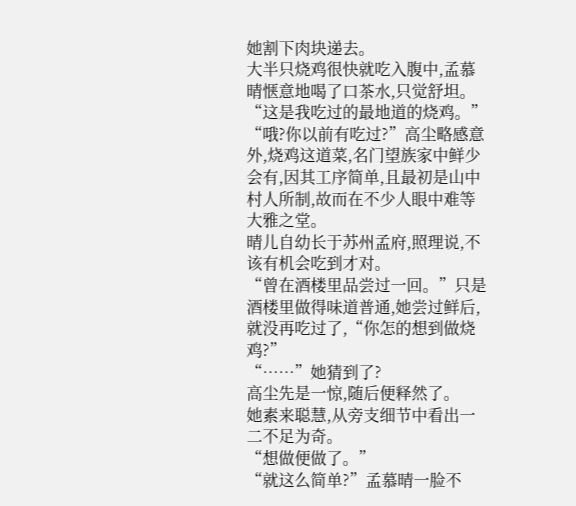她割下肉块递去。
大半只烧鸡很快就吃入腹中,孟慕晴惬意地喝了口茶水,只觉舒坦。
“这是我吃过的最地道的烧鸡。”
“哦?你以前有吃过?”高尘略感意外,烧鸡这道菜,名门望族家中鲜少会有,因其工序简单,且最初是山中村人所制,故而在不少人眼中难等大雅之堂。
晴儿自幼长于苏州孟府,照理说,不该有机会吃到才对。
“曾在酒楼里品尝过一回。”只是酒楼里做得味道普通,她尝过鲜后,就没再吃过了,“你怎的想到做烧鸡?”
“……”她猜到了?
高尘先是一惊,随后便释然了。
她素来聪慧,从旁支细节中看出一二不足为奇。
“想做便做了。”
“就这么简单?”孟慕晴一脸不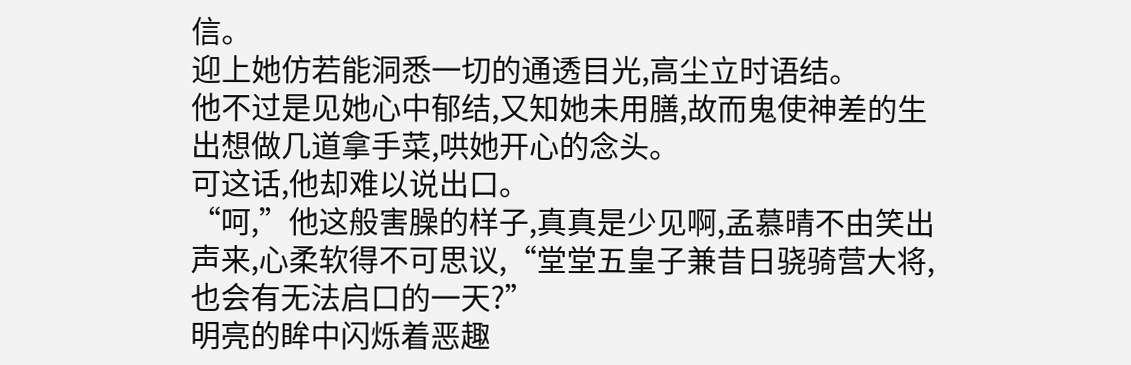信。
迎上她仿若能洞悉一切的通透目光,高尘立时语结。
他不过是见她心中郁结,又知她未用膳,故而鬼使神差的生出想做几道拿手菜,哄她开心的念头。
可这话,他却难以说出口。
“呵,”他这般害臊的样子,真真是少见啊,孟慕晴不由笑出声来,心柔软得不可思议,“堂堂五皇子兼昔日骁骑营大将,也会有无法启口的一天?”
明亮的眸中闪烁着恶趣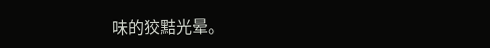味的狡黠光晕。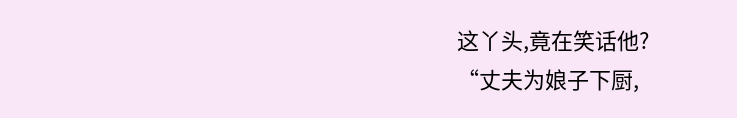这丫头,竟在笑话他?
“丈夫为娘子下厨,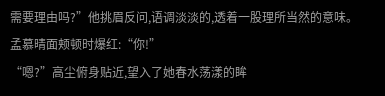需要理由吗?”他挑眉反问,语调淡淡的,透着一股理所当然的意味。
孟慕晴面颊顿时爆红:“你!”
“嗯?”高尘俯身贴近,望入了她春水荡漾的眸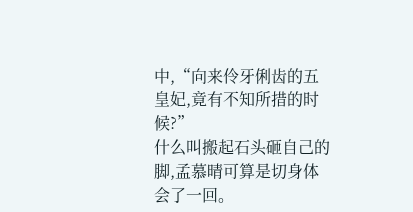中,“向来伶牙俐齿的五皇妃,竟有不知所措的时候?”
什么叫搬起石头砸自己的脚,孟慕晴可算是切身体会了一回。